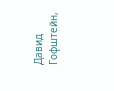Давид Гофштейн,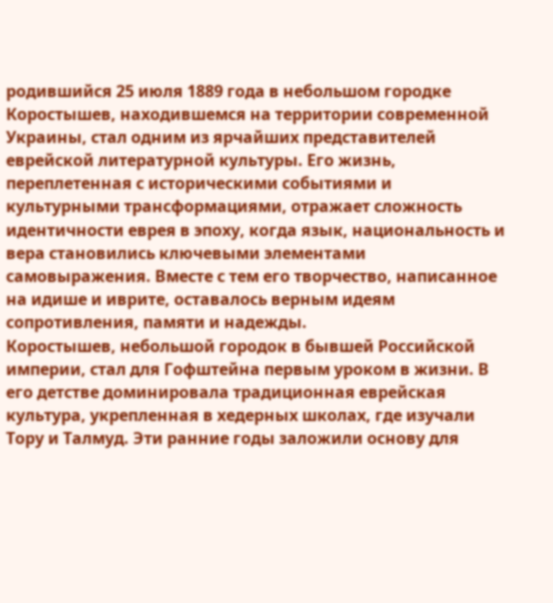родившийся 25 июля 1889 года в небольшом городке Коростышев, находившемся на территории современной Украины, стал одним из ярчайших представителей еврейской литературной культуры. Его жизнь, переплетенная с историческими событиями и культурными трансформациями, отражает сложность идентичности еврея в эпоху, когда язык, национальность и вера становились ключевыми элементами самовыражения. Вместе с тем его творчество, написанное на идише и иврите, оставалось верным идеям сопротивления, памяти и надежды.
Коростышев, небольшой городок в бывшей Российской империи, стал для Гофштейна первым уроком в жизни. В его детстве доминировала традиционная еврейская культура, укрепленная в хедерных школах, где изучали Тору и Талмуд. Эти ранние годы заложили основу для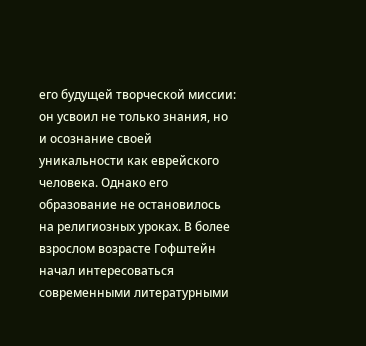его будущей творческой миссии: он усвоил не только знания, но и осознание своей уникальности как еврейского человека. Однако его образование не остановилось на религиозных уроках. В более взрослом возрасте Гофштейн начал интересоваться современными литературными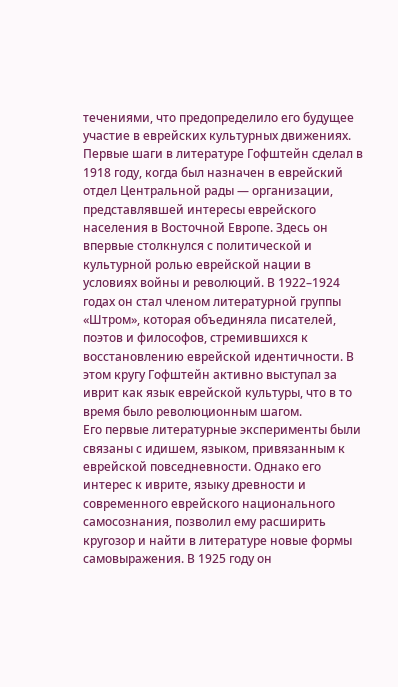течениями, что предопределило его будущее участие в еврейских культурных движениях.
Первые шаги в литературе Гофштейн сделал в 1918 году, когда был назначен в еврейский отдел Центральной рады — организации, представлявшей интересы еврейского населения в Восточной Европе. Здесь он впервые столкнулся с политической и культурной ролью еврейской нации в условиях войны и революций. В 1922–1924 годах он стал членом литературной группы «Штром», которая объединяла писателей, поэтов и философов, стремившихся к восстановлению еврейской идентичности. В этом кругу Гофштейн активно выступал за иврит как язык еврейской культуры, что в то время было революционным шагом.
Его первые литературные эксперименты были связаны с идишем, языком, привязанным к еврейской повседневности. Однако его интерес к иврите, языку древности и современного еврейского национального самосознания, позволил ему расширить кругозор и найти в литературе новые формы самовыражения. В 1925 году он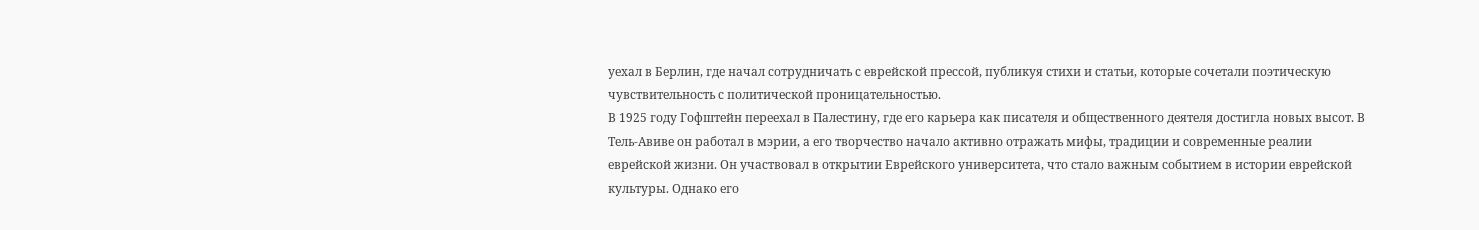уехал в Берлин, где начал сотрудничать с еврейской прессой, публикуя стихи и статьи, которые сочетали поэтическую чувствительность с политической проницательностью.
В 1925 году Гофштейн переехал в Палестину, где его карьера как писателя и общественного деятеля достигла новых высот. В Тель-Авиве он работал в мэрии, а его творчество начало активно отражать мифы, традиции и современные реалии еврейской жизни. Он участвовал в открытии Еврейского университета, что стало важным событием в истории еврейской культуры. Однако его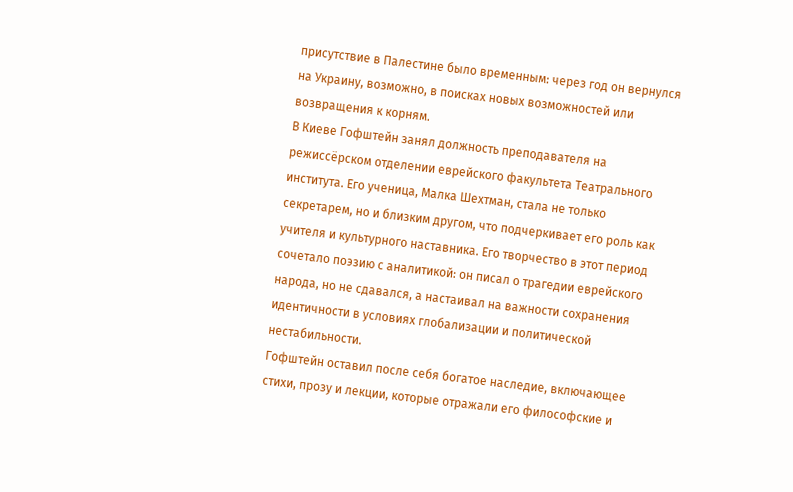присутствие в Палестине было временным: через год он вернулся на Украину, возможно, в поисках новых возможностей или возвращения к корням.
В Киеве Гофштейн занял должность преподавателя на режиссёрском отделении еврейского факультета Театрального института. Его ученица, Малка Шехтман, стала не только секретарем, но и близким другом, что подчеркивает его роль как учителя и культурного наставника. Его творчество в этот период сочетало поэзию с аналитикой: он писал о трагедии еврейского народа, но не сдавался, а настаивал на важности сохранения идентичности в условиях глобализации и политической нестабильности.
Гофштейн оставил после себя богатое наследие, включающее стихи, прозу и лекции, которые отражали его философские и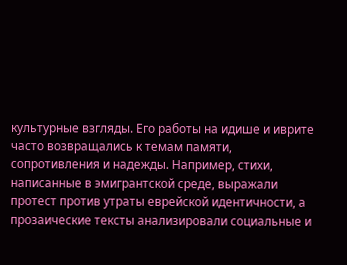культурные взгляды. Его работы на идише и иврите часто возвращались к темам памяти, сопротивления и надежды. Например, стихи, написанные в эмигрантской среде, выражали протест против утраты еврейской идентичности, а прозаические тексты анализировали социальные и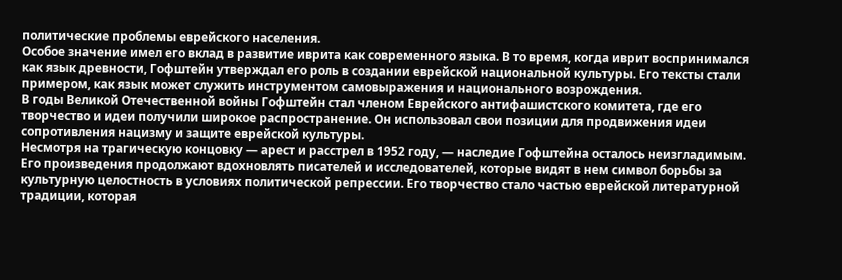политические проблемы еврейского населения.
Особое значение имел его вклад в развитие иврита как современного языка. В то время, когда иврит воспринимался как язык древности, Гофштейн утверждал его роль в создании еврейской национальной культуры. Его тексты стали примером, как язык может служить инструментом самовыражения и национального возрождения.
В годы Великой Отечественной войны Гофштейн стал членом Еврейского антифашистского комитета, где его творчество и идеи получили широкое распространение. Он использовал свои позиции для продвижения идеи сопротивления нацизму и защите еврейской культуры.
Несмотря на трагическую концовку — арест и расстрел в 1952 году, — наследие Гофштейна осталось неизгладимым. Его произведения продолжают вдохновлять писателей и исследователей, которые видят в нем символ борьбы за культурную целостность в условиях политической репрессии. Его творчество стало частью еврейской литературной традиции, которая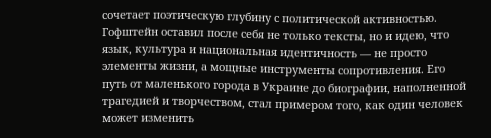сочетает поэтическую глубину с политической активностью.
Гофштейн оставил после себя не только тексты, но и идею, что язык, культура и национальная идентичность — не просто элементы жизни, а мощные инструменты сопротивления. Его путь от маленького города в Украине до биографии, наполненной трагедией и творчеством, стал примером того, как один человек может изменить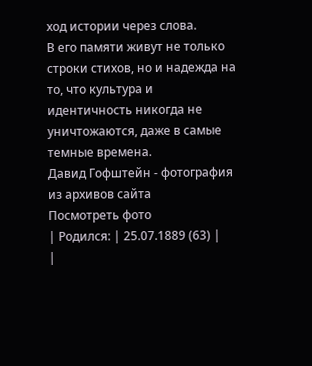ход истории через слова.
В его памяти живут не только строки стихов, но и надежда на то, что культура и идентичность никогда не уничтожаются, даже в самые темные времена.
Давид Гофштейн - фотография из архивов сайта
Посмотреть фото
| Родился: | 25.07.1889 (63) |
|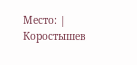Место: | Коростышев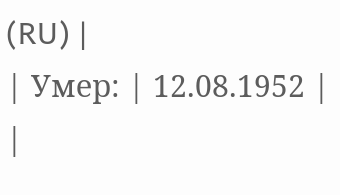(RU) |
| Умер: | 12.08.1952 |
|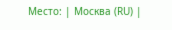Место: | Москва (RU) |